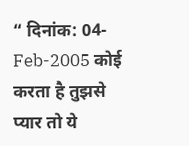“ दिनांक: 04-Feb-2005 कोई करता है तुझसे प्यार तो ये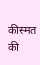कीस्मत की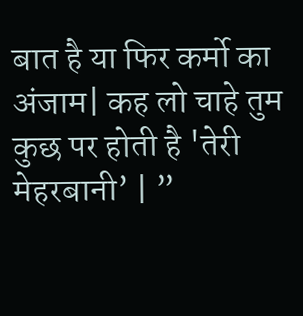बात है या फिर कर्मो का अंजाम| कह लो चाहे तुम कुछ पर होती है 'तेरी मेहरबानी’ | ”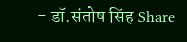- डॉ.संतोष सिंह Share